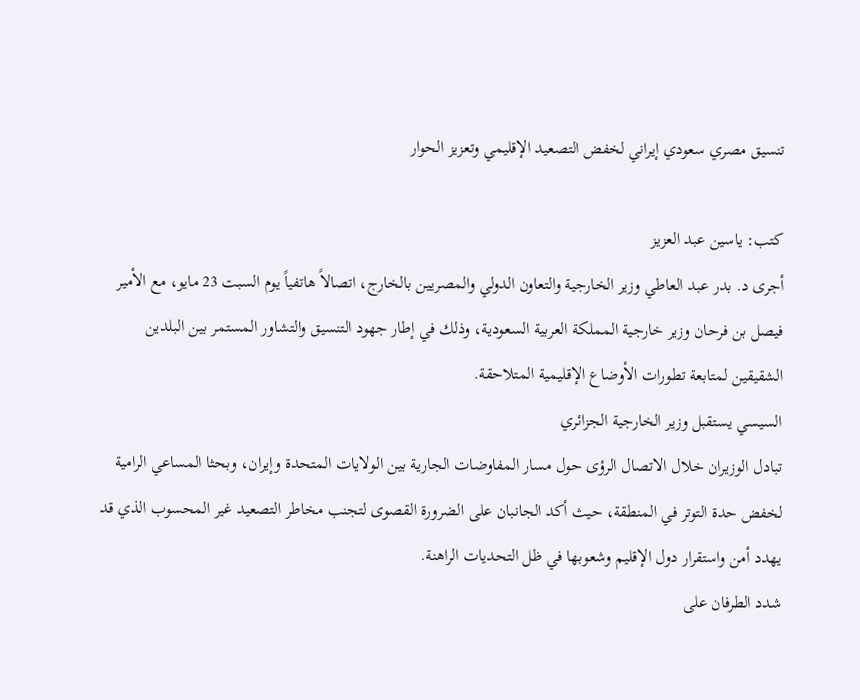تنسيق مصري سعودي إيراني لخفض التصعيد الإقليمي وتعزيز الحوار

كتب: ياسين عبد العزيز
أجرى د. بدر عبد العاطي وزير الخارجية والتعاون الدولي والمصريين بالخارج، اتصالاً هاتفياً يوم السبت 23 مايو، مع الأمير فيصل بن فرحان وزير خارجية المملكة العربية السعودية، وذلك في إطار جهود التنسيق والتشاور المستمر بين البلدين الشقيقين لمتابعة تطورات الأوضاع الإقليمية المتلاحقة.
السيسي يستقبل وزير الخارجية الجزائري
تبادل الوزيران خلال الاتصال الرؤى حول مسار المفاوضات الجارية بين الولايات المتحدة وإيران، وبحثا المساعي الرامية لخفض حدة التوتر في المنطقة، حيث أكد الجانبان على الضرورة القصوى لتجنب مخاطر التصعيد غير المحسوب الذي قد يهدد أمن واستقرار دول الإقليم وشعوبها في ظل التحديات الراهنة.
شدد الطرفان على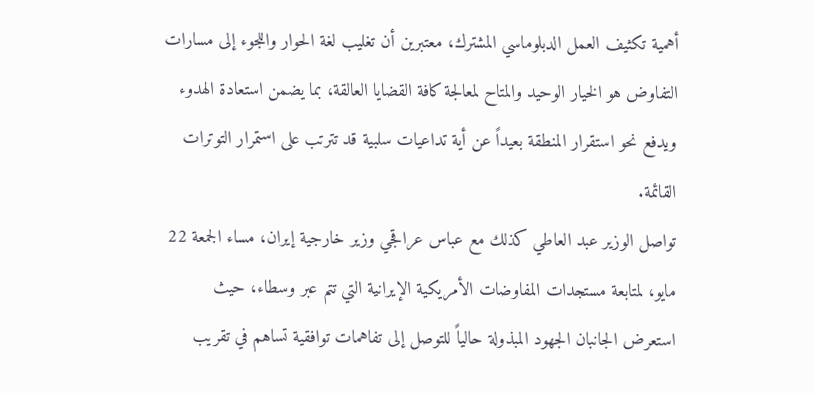أهمية تكثيف العمل الدبلوماسي المشترك، معتبرين أن تغليب لغة الحوار واللجوء إلى مسارات التفاوض هو الخيار الوحيد والمتاح لمعالجة كافة القضايا العالقة، بما يضمن استعادة الهدوء ويدفع نحو استقرار المنطقة بعيداً عن أية تداعيات سلبية قد تترتب على استمرار التوترات القائمة.
تواصل الوزير عبد العاطي كذلك مع عباس عراقجي وزير خارجية إيران، مساء الجمعة 22 مايو، لمتابعة مستجدات المفاوضات الأمريكية الإيرانية التي تتم عبر وسطاء، حيث استعرض الجانبان الجهود المبذولة حالياً للتوصل إلى تفاهمات توافقية تساهم في تقريب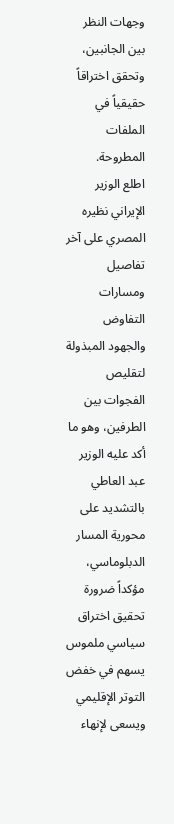وجهات النظر بين الجانبين، وتحقق اختراقاً حقيقياً في الملفات المطروحة.
اطلع الوزير الإيراني نظيره المصري على آخر تفاصيل ومسارات التفاوض والجهود المبذولة لتقليص الفجوات بين الطرفين، وهو ما أكد عليه الوزير عبد العاطي بالتشديد على محورية المسار الدبلوماسي، مؤكداً ضرورة تحقيق اختراق سياسي ملموس يسهم في خفض التوتر الإقليمي ويسعى لإنهاء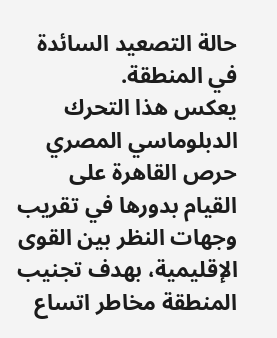حالة التصعيد السائدة في المنطقة.
يعكس هذا التحرك الدبلوماسي المصري حرص القاهرة على القيام بدورها في تقريب وجهات النظر بين القوى الإقليمية، بهدف تجنيب المنطقة مخاطر اتساع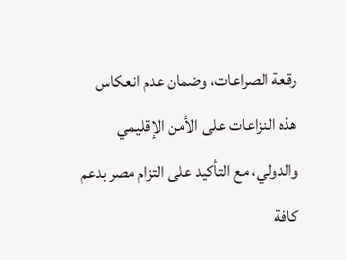رقعة الصراعات، وضمان عدم انعكاس هذه النزاعات على الأمن الإقليمي والدولي، مع التأكيد على التزام مصر بدعم كافة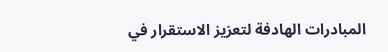المبادرات الهادفة لتعزيز الاستقرار في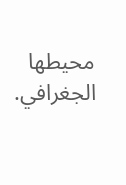محيطها الجغرافي.